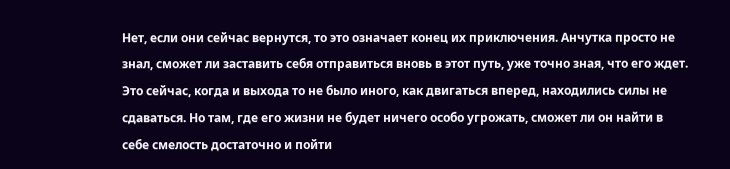Нет, если они сейчас вернутся, то это означает конец их приключения. Анчутка просто не знал, сможет ли заставить себя отправиться вновь в этот путь, уже точно зная, что его ждет. Это сейчас, когда и выхода то не было иного, как двигаться вперед, находились силы не сдаваться. Но там, где его жизни не будет ничего особо угрожать, сможет ли он найти в себе смелость достаточно и пойти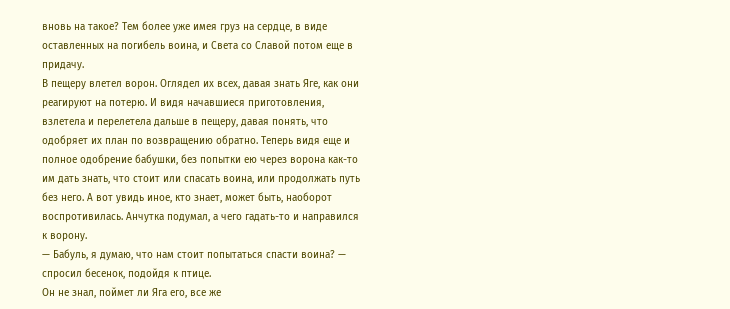вновь на такое? Тем более уже имея груз на сердце, в виде оставленных на погибель воина, и Света со Славой потом еще в придачу.
В пещеру влетел ворон. Оглядел их всех, давая знать Яге, как они реагируют на потерю. И видя начавшиеся приготовления, взлетела и перелетела дальше в пещеру, давая понять, что одобряет их план по возвращению обратно. Теперь видя еще и полное одобрение бабушки, без попытки ею через ворона как-то им дать знать, что стоит или спасать воина, или продолжать путь без него. А вот увидь иное, кто знает, может быть, наоборот воспротивилась. Анчутка подумал, а чего гадать-то и направился к ворону.
— Бабуль, я думаю, что нам стоит попытаться спасти воина? — спросил бесенок, подойдя к птице.
Он не знал, поймет ли Яга его, все же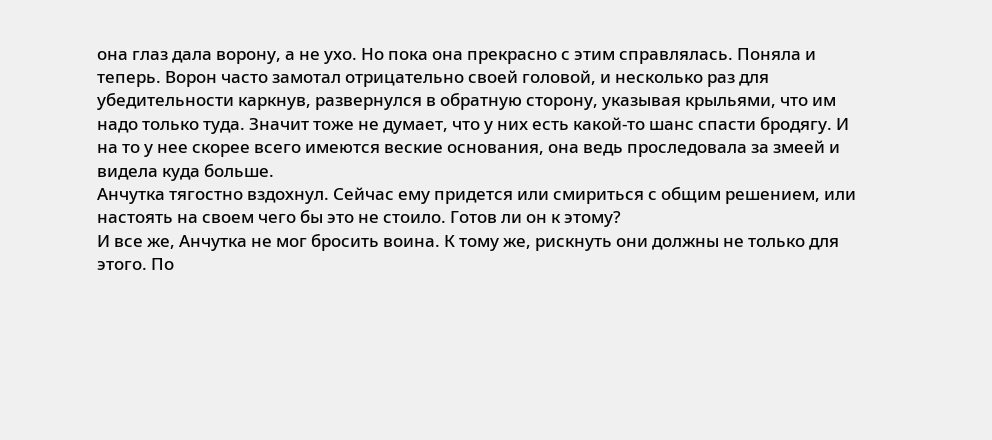она глаз дала ворону, а не ухо. Но пока она прекрасно с этим справлялась. Поняла и теперь. Ворон часто замотал отрицательно своей головой, и несколько раз для убедительности каркнув, развернулся в обратную сторону, указывая крыльями, что им надо только туда. Значит тоже не думает, что у них есть какой-то шанс спасти бродягу. И на то у нее скорее всего имеются веские основания, она ведь проследовала за змеей и видела куда больше.
Анчутка тягостно вздохнул. Сейчас ему придется или смириться с общим решением, или настоять на своем чего бы это не стоило. Готов ли он к этому?
И все же, Анчутка не мог бросить воина. К тому же, рискнуть они должны не только для этого. По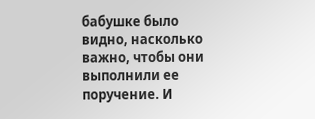бабушке было видно, насколько важно, чтобы они выполнили ее поручение. И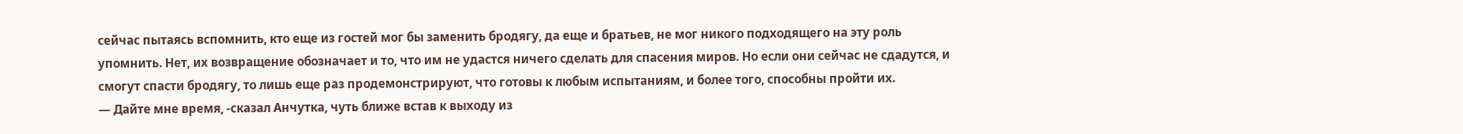сейчас пытаясь вспомнить, кто еще из гостей мог бы заменить бродягу, да еще и братьев, не мог никого подходящего на эту роль упомнить. Нет, их возвращение обозначает и то, что им не удастся ничего сделать для спасения миров. Но если они сейчас не сдадутся, и смогут спасти бродягу, то лишь еще раз продемонстрируют, что готовы к любым испытаниям, и более того, способны пройти их.
— Дайте мне время, -сказал Анчутка, чуть ближе встав к выходу из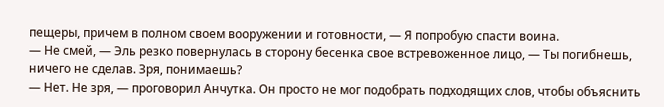пещеры, причем в полном своем вооружении и готовности, — Я попробую спасти воина.
— Не смей, — Эль резко повернулась в сторону бесенка свое встревоженное лицо, — Ты погибнешь, ничего не сделав. Зря, понимаешь?
— Нет. Не зря, — проговорил Анчутка. Он просто не мог подобрать подходящих слов, чтобы объяснить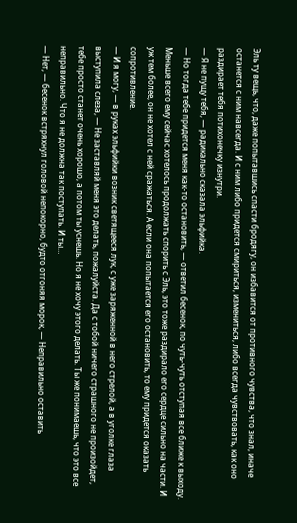Эль ту вещь, что, даже попытавшись спасти бродягу, он избавится от противного чувства, что знал, иначе останется с ним навсегда. И с ним либо придется смириться, измениться, либо всегда чувствовать, как оно раздирает тебя потихонечку изнутри.
— Я не пущу тебя, — радикально сказала эльфийка.
— Но тогда тебе придется меня как-то остановить, — ответил бесенок, по чуть-чуть отступая все ближе к выходу. Меньше всего ему сейчас хотелось продолжать спорить с Эль, это тоже раздирало его сердце сильно на части. И уж тем более, он не хотел с ней сражаться. А если она попытается его остановить, то ему придется оказать сопротивление.
— И я могу, — в руках эльфийки возник светящееся лук, с уже заряженной в него стрелой, а в уголке глаза выступила слеза, — Не заставляй меня это делать, пожалуйста. Да с тобой ничего страшного не произойдет, тебе просто станет очень хорошо, а потом ты уснешь. Но я не хочу этого делать. Ты же понимаешь, что это все неправильно. Что я не должна так поступать. И ты…
— Нет, — бесенок встряхнул головой непокорно, будто отгоняя морок, — Неправильно оставить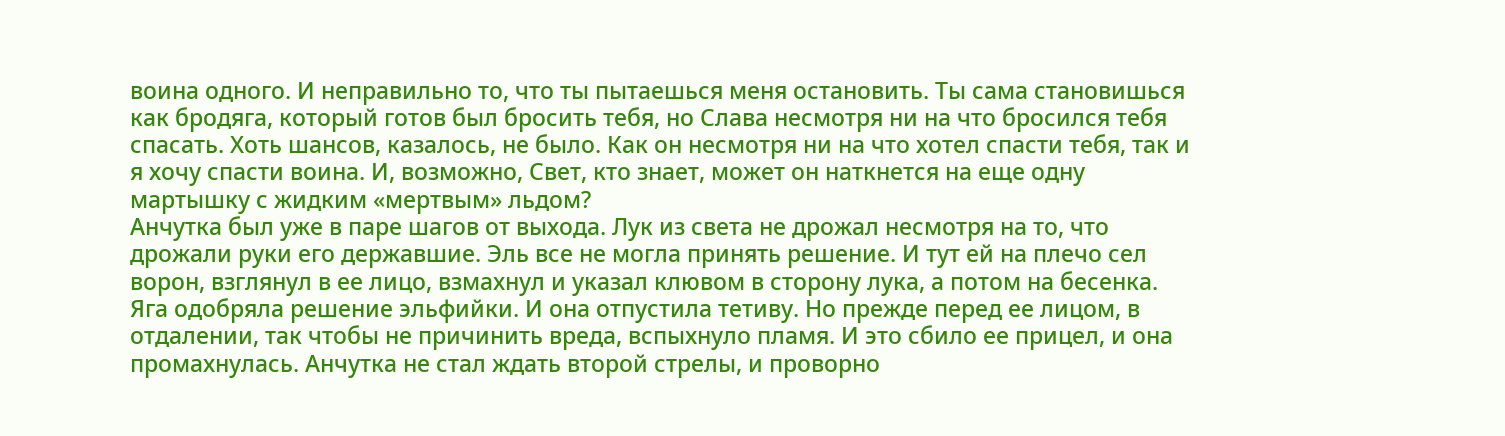воина одного. И неправильно то, что ты пытаешься меня остановить. Ты сама становишься как бродяга, который готов был бросить тебя, но Слава несмотря ни на что бросился тебя спасать. Хоть шансов, казалось, не было. Как он несмотря ни на что хотел спасти тебя, так и я хочу спасти воина. И, возможно, Свет, кто знает, может он наткнется на еще одну мартышку с жидким «мертвым» льдом?
Анчутка был уже в паре шагов от выхода. Лук из света не дрожал несмотря на то, что дрожали руки его державшие. Эль все не могла принять решение. И тут ей на плечо сел ворон, взглянул в ее лицо, взмахнул и указал клювом в сторону лука, а потом на бесенка. Яга одобряла решение эльфийки. И она отпустила тетиву. Но прежде перед ее лицом, в отдалении, так чтобы не причинить вреда, вспыхнуло пламя. И это сбило ее прицел, и она промахнулась. Анчутка не стал ждать второй стрелы, и проворно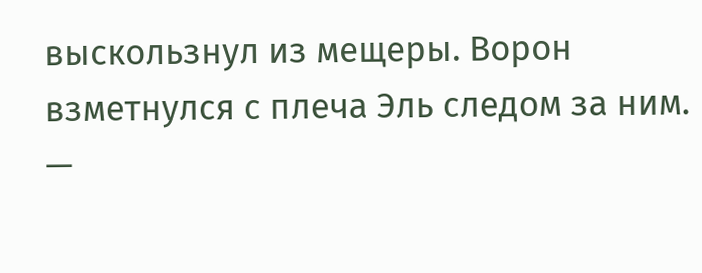выскользнул из мещеры. Ворон взметнулся с плеча Эль следом за ним.
—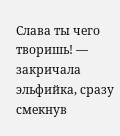Слава ты чего творишь! — закричала эльфийка, сразу смекнув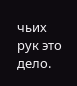чьих рук это дело.